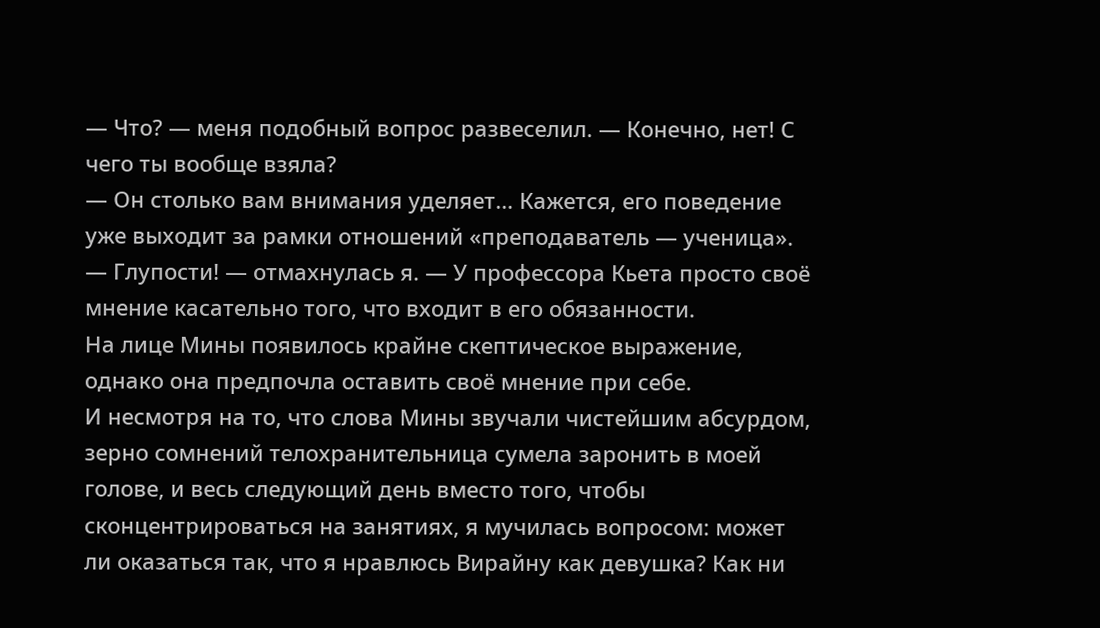— Что? — меня подобный вопрос развеселил. — Конечно, нет! С чего ты вообще взяла?
— Он столько вам внимания уделяет… Кажется, его поведение уже выходит за рамки отношений «преподаватель — ученица».
— Глупости! — отмахнулась я. — У профессора Кьета просто своё мнение касательно того, что входит в его обязанности.
На лице Мины появилось крайне скептическое выражение, однако она предпочла оставить своё мнение при себе.
И несмотря на то, что слова Мины звучали чистейшим абсурдом, зерно сомнений телохранительница сумела заронить в моей голове, и весь следующий день вместо того, чтобы сконцентрироваться на занятиях, я мучилась вопросом: может ли оказаться так, что я нравлюсь Вирайну как девушка? Как ни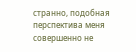странно, подобная перспектива меня совершенно не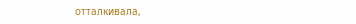отталкивала,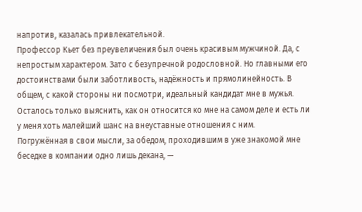напротив, казалась привлекательной.
Профессор Кьет без преувеличения был очень красивым мужчиной. Да, с непростым характером. Зато с безупречной родословной. Но главными его достоинствами были заботливость, надёжность и прямолинейность. В общем, с какой стороны ни посмотри, идеальный кандидат мне в мужья. Осталось только выяснить, как он относится ко мне на самом деле и есть ли у меня хоть малейший шанс на внеуставные отношения с ним.
Погружённая в свои мысли, за обедом, проходившим в уже знакомой мне беседке в компании одно лишь декана, —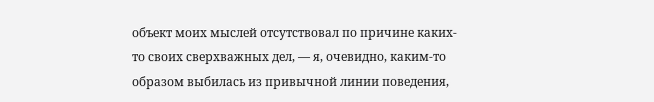объект моих мыслей отсутствовал по причине каких-то своих сверхважных дел, — я, очевидно, каким-то образом выбилась из привычной линии поведения,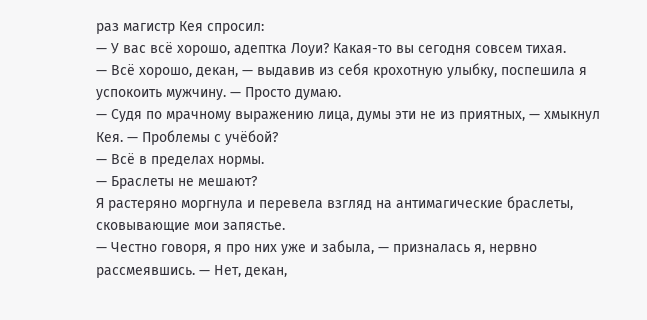раз магистр Кея спросил:
— У вас всё хорошо, адептка Лоуи? Какая-то вы сегодня совсем тихая.
— Всё хорошо, декан, — выдавив из себя крохотную улыбку, поспешила я успокоить мужчину. — Просто думаю.
— Судя по мрачному выражению лица, думы эти не из приятных, — хмыкнул Кея. — Проблемы с учёбой?
— Всё в пределах нормы.
— Браслеты не мешают?
Я растеряно моргнула и перевела взгляд на антимагические браслеты, сковывающие мои запястье.
— Честно говоря, я про них уже и забыла, — призналась я, нервно рассмеявшись. — Нет, декан,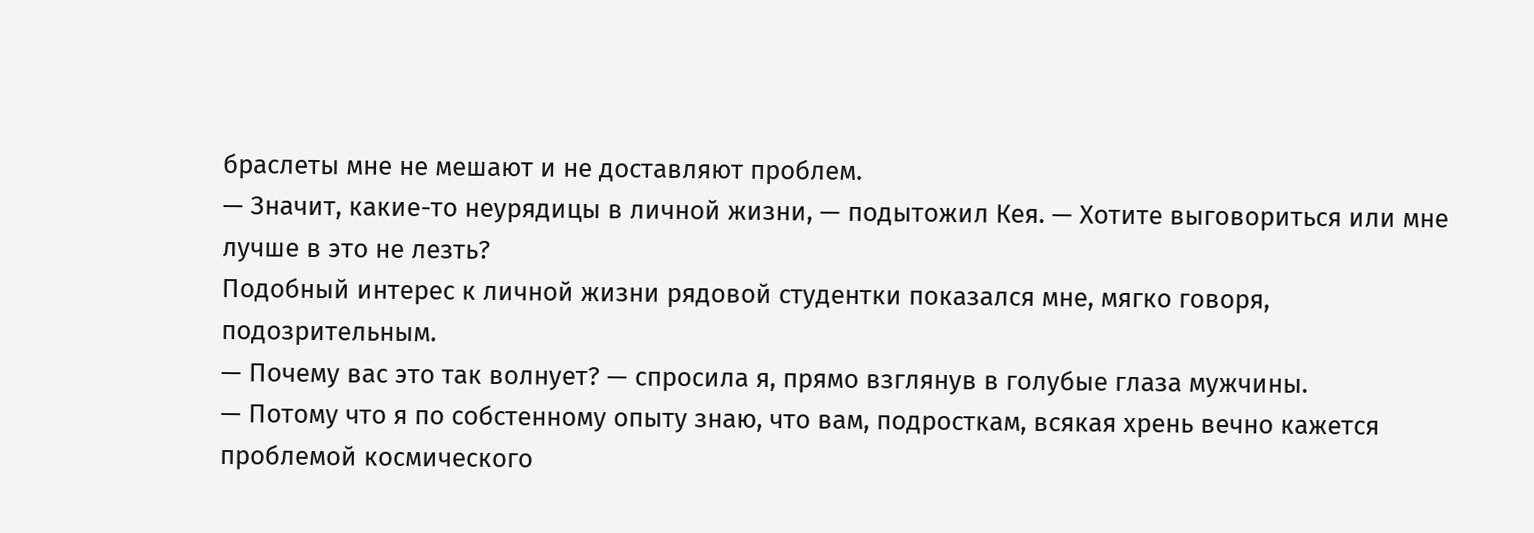браслеты мне не мешают и не доставляют проблем.
— Значит, какие-то неурядицы в личной жизни, — подытожил Кея. — Хотите выговориться или мне лучше в это не лезть?
Подобный интерес к личной жизни рядовой студентки показался мне, мягко говоря, подозрительным.
— Почему вас это так волнует? — спросила я, прямо взглянув в голубые глаза мужчины.
— Потому что я по собстенному опыту знаю, что вам, подросткам, всякая хрень вечно кажется проблемой космического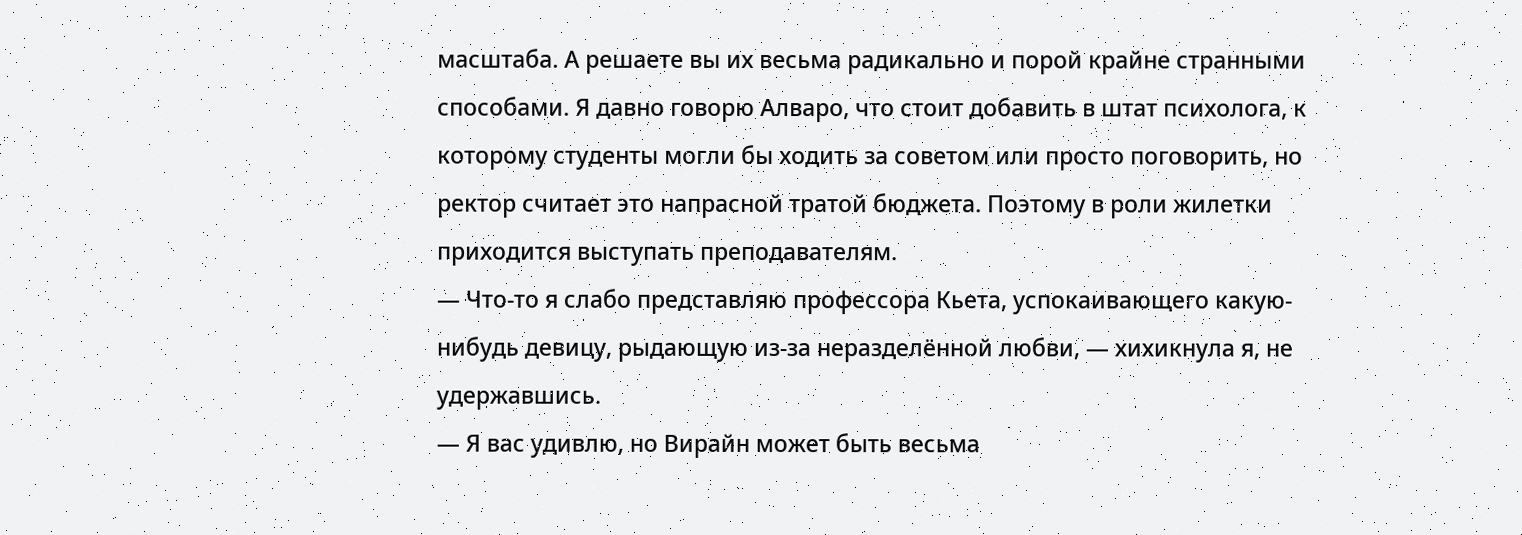масштаба. А решаете вы их весьма радикально и порой крайне странными способами. Я давно говорю Алваро, что стоит добавить в штат психолога, к которому студенты могли бы ходить за советом или просто поговорить, но ректор считает это напрасной тратой бюджета. Поэтому в роли жилетки приходится выступать преподавателям.
— Что-то я слабо представляю профессора Кьета, успокаивающего какую-нибудь девицу, рыдающую из-за неразделённой любви, — хихикнула я, не удержавшись.
— Я вас удивлю, но Вирайн может быть весьма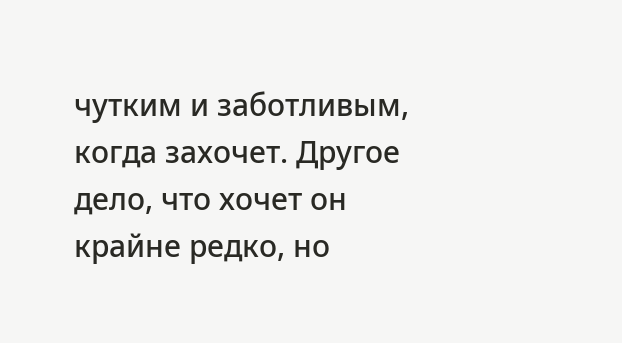чутким и заботливым, когда захочет. Другое дело, что хочет он крайне редко, но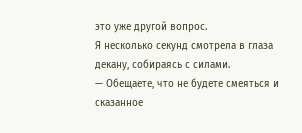это уже другой вопрос.
Я несколько секунд смотрела в глаза декану, собираясь с силами.
— Обещаете, что не будете смеяться и сказанное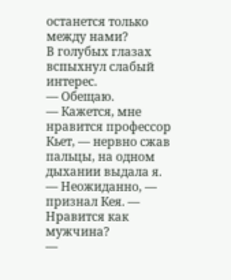останется только между нами?
В голубых глазах вспыхнул слабый интерес.
— Обещаю.
— Кажется, мне нравится профессор Кьет, — нервно сжав пальцы, на одном дыхании выдала я.
— Неожиданно, — признал Кея. — Нравится как мужчина?
—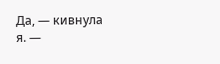Да, — кивнула я. —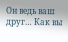Он ведь ваш друг… Как вы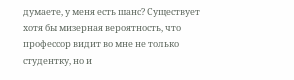думаете, у меня есть шанс? Существует хотя бы мизерная вероятность, что профессор видит во мне не только студентку, но и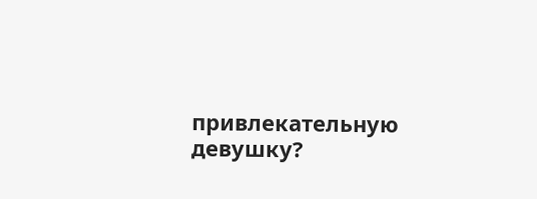привлекательную девушку?